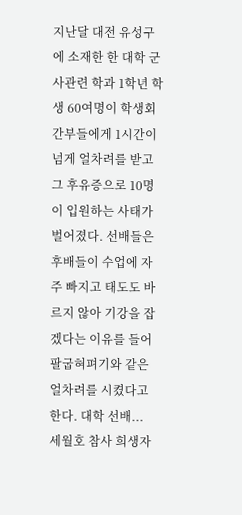지난달 대전 유성구에 소재한 한 대학 군사관련 학과 1학년 학생 60여명이 학생회 간부들에게 1시간이 넘게 얼차려를 받고 그 후유증으로 10명이 입원하는 사태가 벌어졌다. 선배들은 후배들이 수업에 자주 빠지고 태도도 바르지 않아 기강을 잡겠다는 이유를 들어 팔굽혀펴기와 같은 얼차려를 시켰다고 한다. 대학 선배...
세월호 참사 희생자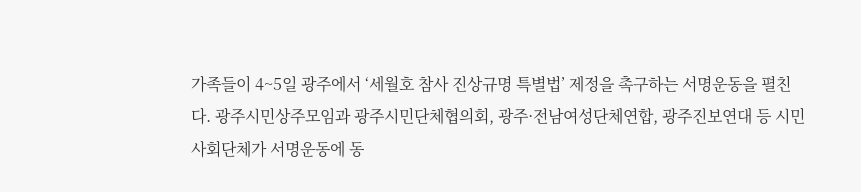가족들이 4~5일 광주에서 ‘세월호 참사 진상규명 특별법’ 제정을 촉구하는 서명운동을 펼친다. 광주시민상주모임과 광주시민단체협의회, 광주·전남여성단체연합, 광주진보연대 등 시민사회단체가 서명운동에 동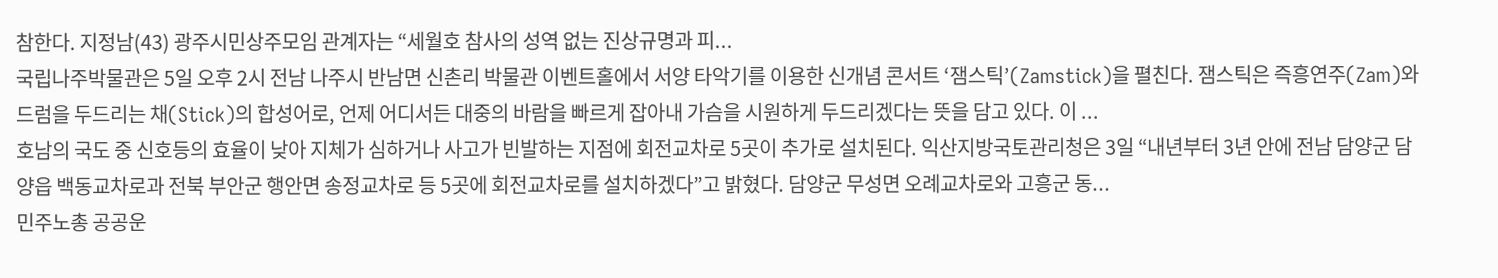참한다. 지정남(43) 광주시민상주모임 관계자는 “세월호 참사의 성역 없는 진상규명과 피...
국립나주박물관은 5일 오후 2시 전남 나주시 반남면 신촌리 박물관 이벤트홀에서 서양 타악기를 이용한 신개념 콘서트 ‘잼스틱’(Zamstick)을 펼친다. 잼스틱은 즉흥연주(Zam)와 드럼을 두드리는 채(Stick)의 합성어로, 언제 어디서든 대중의 바람을 빠르게 잡아내 가슴을 시원하게 두드리겠다는 뜻을 담고 있다. 이 ...
호남의 국도 중 신호등의 효율이 낮아 지체가 심하거나 사고가 빈발하는 지점에 회전교차로 5곳이 추가로 설치된다. 익산지방국토관리청은 3일 “내년부터 3년 안에 전남 담양군 담양읍 백동교차로과 전북 부안군 행안면 송정교차로 등 5곳에 회전교차로를 설치하겠다”고 밝혔다. 담양군 무성면 오례교차로와 고흥군 동...
민주노총 공공운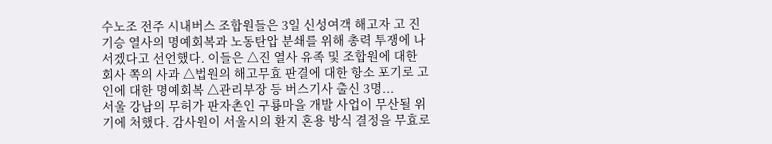수노조 전주 시내버스 조합원들은 3일 신성여객 해고자 고 진기승 열사의 명예회복과 노동탄압 분쇄를 위해 총력 투쟁에 나서겠다고 선언했다. 이들은 △진 열사 유족 및 조합원에 대한 회사 쪽의 사과 △법원의 해고무효 판결에 대한 항소 포기로 고인에 대한 명예회복 △관리부장 등 버스기사 출신 3명...
서울 강남의 무허가 판자촌인 구룡마을 개발 사업이 무산될 위기에 처했다. 감사원이 서울시의 환지 혼용 방식 결정을 무효로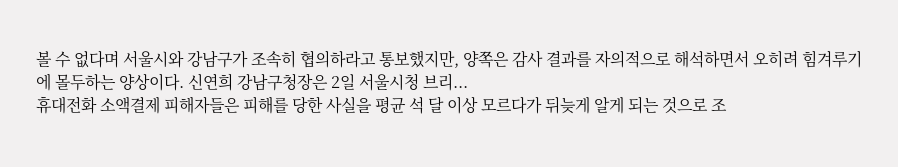볼 수 없다며 서울시와 강남구가 조속히 협의하라고 통보했지만, 양쪽은 감사 결과를 자의적으로 해석하면서 오히려 힘겨루기에 몰두하는 양상이다. 신연희 강남구청장은 2일 서울시청 브리...
휴대전화 소액결제 피해자들은 피해를 당한 사실을 평균 석 달 이상 모르다가 뒤늦게 알게 되는 것으로 조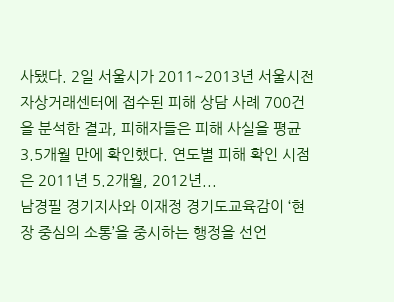사됐다. 2일 서울시가 2011~2013년 서울시전자상거래센터에 접수된 피해 상담 사례 700건을 분석한 결과, 피해자들은 피해 사실을 평균 3.5개월 만에 확인했다. 연도별 피해 확인 시점은 2011년 5.2개월, 2012년...
남경필 경기지사와 이재정 경기도교육감이 ‘현장 중심의 소통’을 중시하는 행정을 선언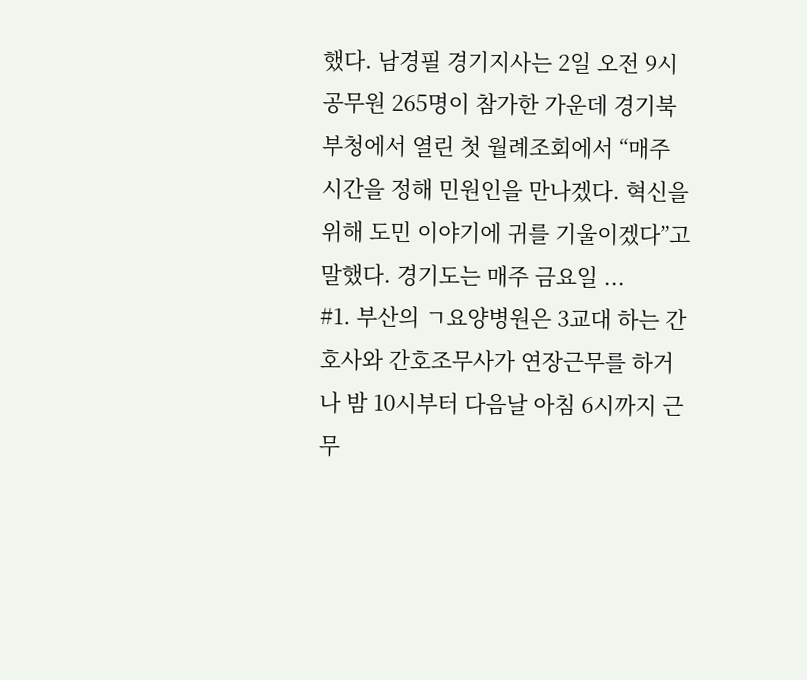했다. 남경필 경기지사는 2일 오전 9시 공무원 265명이 참가한 가운데 경기북부청에서 열린 첫 월례조회에서 “매주 시간을 정해 민원인을 만나겠다. 혁신을 위해 도민 이야기에 귀를 기울이겠다”고 말했다. 경기도는 매주 금요일 ...
#1. 부산의 ㄱ요양병원은 3교대 하는 간호사와 간호조무사가 연장근무를 하거나 밤 10시부터 다음날 아침 6시까지 근무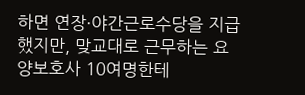하면 연장·야간근로수당을 지급했지만, 맞교대로 근무하는 요양보호사 10여명한테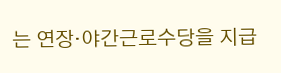는 연장·야간근로수당을 지급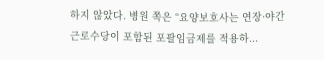하지 않았다. 병원 쪽은 “요양보호사는 연장·야간근로수당이 포함된 포괄임금제를 적용하...